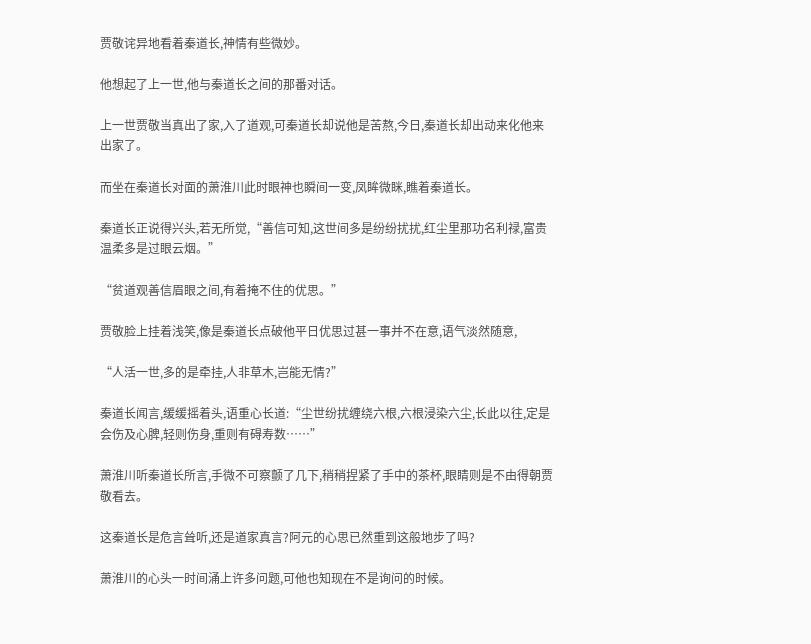贾敬诧异地看着秦道长,神情有些微妙。

他想起了上一世,他与秦道长之间的那番对话。

上一世贾敬当真出了家,入了道观,可秦道长却说他是苦熬,今日,秦道长却出动来化他来出家了。

而坐在秦道长对面的萧淮川此时眼神也瞬间一变,凤眸微眯,瞧着秦道长。

秦道长正说得兴头,若无所觉,“善信可知,这世间多是纷纷扰扰,红尘里那功名利禄,富贵温柔多是过眼云烟。”

“贫道观善信眉眼之间,有着掩不住的优思。”

贾敬脸上挂着浅笑,像是秦道长点破他平日优思过甚一事并不在意,语气淡然随意,

“人活一世,多的是牵挂,人非草木,岂能无情?”

秦道长闻言,缓缓摇着头,语重心长道:“尘世纷扰缠绕六根,六根浸染六尘,长此以往,定是会伤及心脾,轻则伤身,重则有碍寿数……”

萧淮川听秦道长所言,手微不可察颤了几下,稍稍捏紧了手中的茶杯,眼睛则是不由得朝贾敬看去。

这秦道长是危言耸听,还是道家真言?阿元的心思已然重到这般地步了吗?

萧淮川的心头一时间涌上许多问题,可他也知现在不是询问的时候。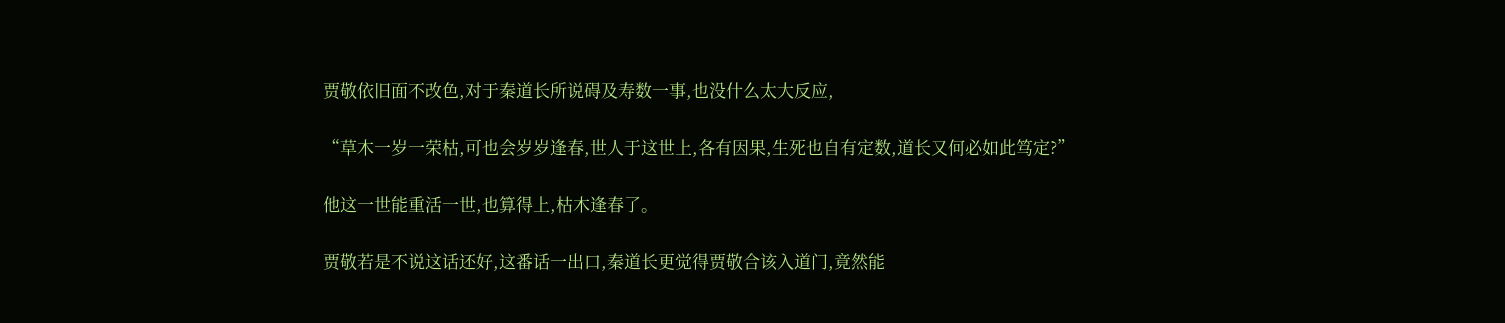贾敬依旧面不改色,对于秦道长所说碍及寿数一事,也没什么太大反应,

“草木一岁一荣枯,可也会岁岁逢春,世人于这世上,各有因果,生死也自有定数,道长又何必如此笃定?”

他这一世能重活一世,也算得上,枯木逢春了。

贾敬若是不说这话还好,这番话一出口,秦道长更觉得贾敬合该入道门,竟然能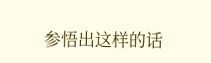参悟出这样的话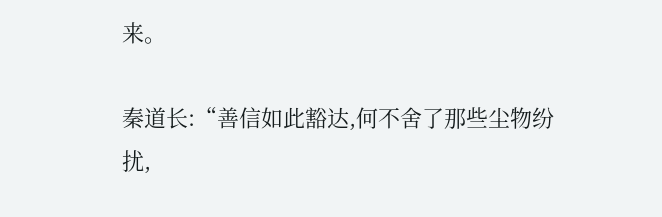来。

秦道长:“善信如此豁达,何不舍了那些尘物纷扰,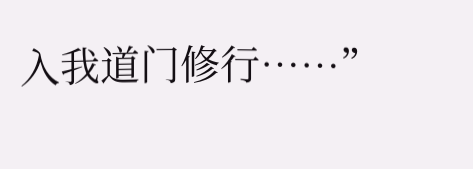入我道门修行……”